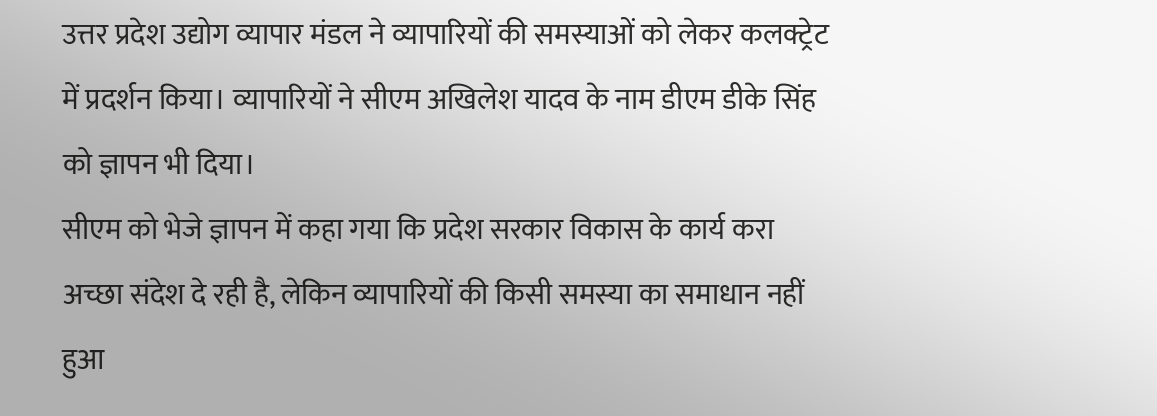उत्तर प्रदेश उद्योग व्यापार मंडल ने व्यापारियों की समस्याओं को लेकर कलक्ट्रेट में प्रदर्शन किया। व्यापारियों ने सीएम अखिलेश यादव के नाम डीएम डीके सिंह को ज्ञापन भी दिया।
सीएम को भेजे ज्ञापन में कहा गया कि प्रदेश सरकार विकास के कार्य करा अच्छा संदेश दे रही है, लेकिन व्यापारियों की किसी समस्या का समाधान नहीं हुआ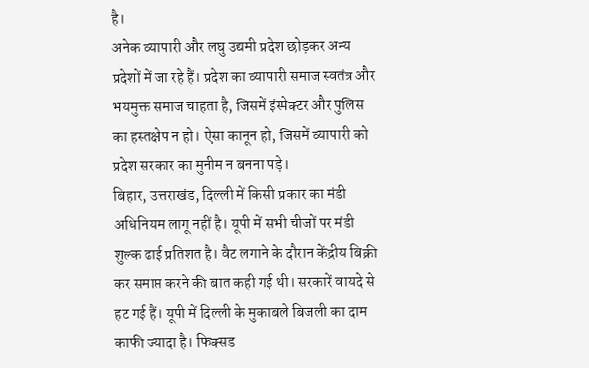है।
अनेक व्यापारी और लघु उद्यमी प्रदेश छोड़कर अन्य प्रदेशों में जा रहे हैं। प्रदेश का व्यापारी समाज स्वतंत्र और भयमुक्त समाज चाहता है, जिसमें इंस्पेक्टर और पुलिस का हस्तक्षेप न हो। ऐसा कानून हो, जिसमें व्यापारी को प्रदेश सरकार का मुनीम न बनना पड़े।
बिहार, उत्तराखंड, दिल्ली में किसी प्रकार का मंडी अधिनियम लागू नहीं है। यूपी में सभी चीजों पर मंडी शुल्क ढाई प्रतिशत है। वैट लगाने के दौरान केंद्रीय बिक्री कर समाप्त करने की बात कही गई थी। सरकारें वायदे से हट गई हैं। यूपी में दिल्ली के मुकाबले बिजली का दाम काफी ज्यादा है। फिक्सड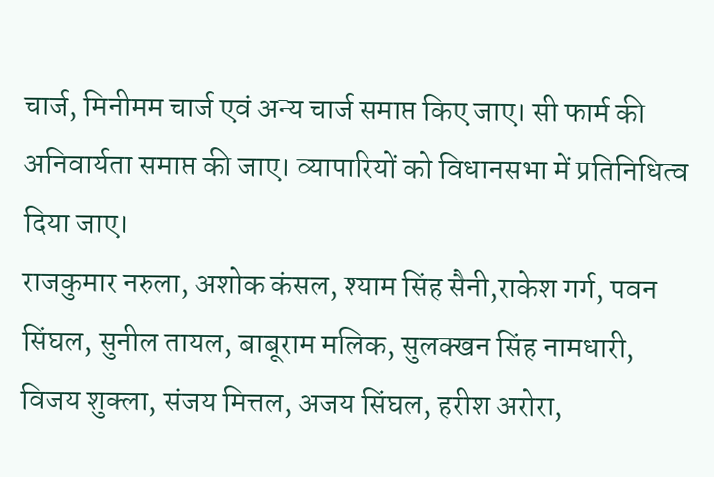चार्ज, मिनीमम चार्ज एवं अन्य चार्ज समाप्त किए जाए। सी फार्म की अनिवार्यता समाप्त की जाए। व्यापारियों को विधानसभा में प्रतिनिधित्व दिया जाए।
राजकुमार नरुला, अशोक कंसल, श्याम सिंह सैनी,राकेश गर्ग, पवन सिंघल, सुनील तायल, बाबूराम मलिक, सुलक्खन सिंह नामधारी, विजय शुक्ला, संजय मित्तल, अजय सिंघल, हरीश अरोरा,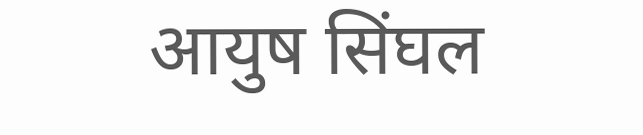आयुष सिंघल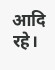आदि रहे।